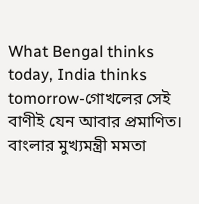What Bengal thinks today, India thinks tomorrow-গোখলের সেই বাণীই যেন আবার প্রমাণিত। বাংলার মুখ্যমন্ত্রী মমতা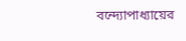বন্দ্যোপাধ্যায়ের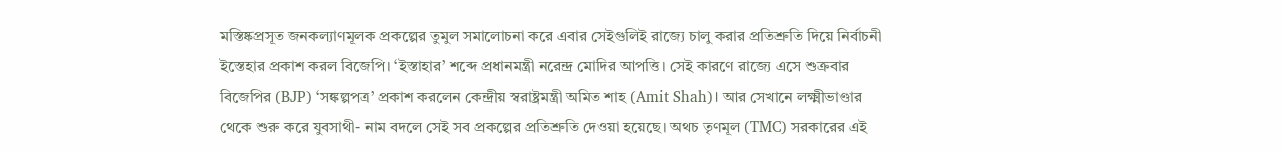মস্তিষ্কপ্রসূত জনকল্যাণমূলক প্রকল্পের তুমুল সমালোচনা করে এবার সেইগুলিই রাজ্যে চালু করার প্রতিশ্রুতি দিয়ে নির্বাচনী ইস্তেহার প্রকাশ করল বিজেপি। ‘ইস্তাহার’ শব্দে প্রধানমন্ত্রী নরেন্দ্র মোদির আপত্তি। সেই কারণে রাজ্যে এসে শুক্রবার বিজেপির (BJP) ‘সঙ্কল্পপত্র’ প্রকাশ করলেন কেন্দ্রীয় স্বরাষ্ট্রমন্ত্রী অমিত শাহ (Amit Shah)। আর সেখানে লক্ষ্মীভাণ্ডার থেকে শুরু করে যুবসাথী- নাম বদলে সেই সব প্রকল্পের প্রতিশ্রুতি দেওয়া হয়েছে। অথচ তৃণমূল (TMC) সরকারের এই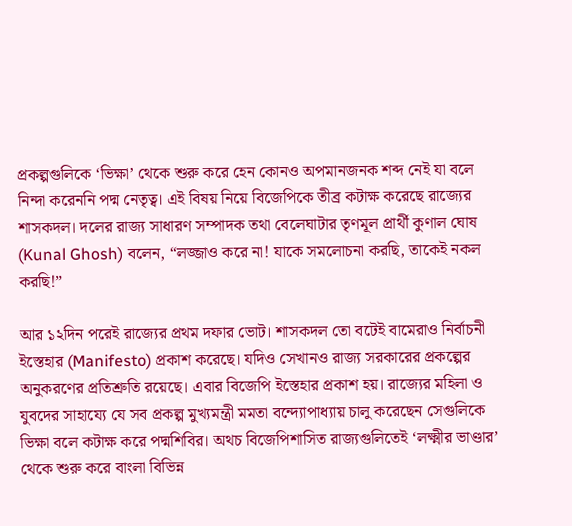প্রকল্পগুলিকে ‘ভিক্ষা’ থেকে শুরু করে হেন কোনও অপমানজনক শব্দ নেই যা বলে নিন্দা করেননি পদ্ম নেতৃত্ব। এই বিষয় নিয়ে বিজেপিকে তীব্র কটাক্ষ করেছে রাজ্যের শাসকদল। দলের রাজ্য সাধারণ সম্পাদক তথা বেলেঘাটার তৃণমূল প্রার্থী কুণাল ঘোষ (Kunal Ghosh) বলেন, “লজ্জাও করে না! যাকে সমলোচনা করছি, তাকেই নকল করছি!”

আর ১২দিন পরেই রাজ্যের প্রথম দফার ভোট। শাসকদল তো বটেই বামেরাও নির্বাচনী ইস্তেহার (Manifesto) প্রকাশ করেছে। যদিও সেখানও রাজ্য সরকারের প্রকল্পের অনুকরণের প্রতিশ্রুতি রয়েছে। এবার বিজেপি ইস্তেহার প্রকাশ হয়। রাজ্যের মহিলা ও যুবদের সাহায্যে যে সব প্রকল্প মুখ্যমন্ত্রী মমতা বন্দ্যোপাধ্যায় চালু করেছেন সেগুলিকে ভিক্ষা বলে কটাক্ষ করে পদ্মশিবির। অথচ বিজেপিশাসিত রাজ্যগুলিতেই ‘লক্ষ্মীর ভাণ্ডার’ থেকে শুরু করে বাংলা বিভিন্ন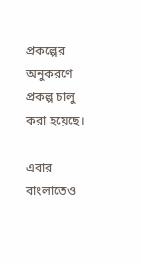প্রকল্পের অনুকরণে প্রকল্প চালু করা হয়েছে।

এবার বাংলাতেও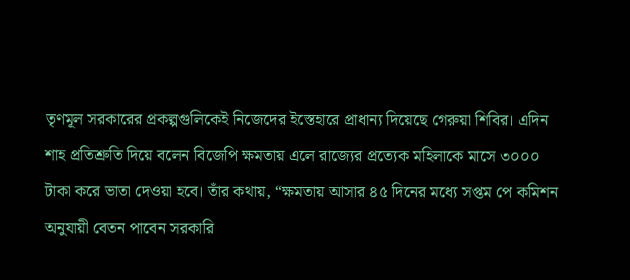তৃণমূল সরকারের প্রকল্পগুলিকেই নিজেদের ইস্তেহারে প্রাধান্য দিয়েছে গেরুয়া শিবির। এদিন শাহ প্রতিশ্রুতি দিয়ে বলেন বিজেপি ক্ষমতায় এলে রাজ্যের প্রত্যেক মহিলাকে মাসে ৩০০০ টাকা করে ভাতা দেওয়া হবে। তাঁর কথায়, “ক্ষমতায় আসার ৪৫ দিনের মধ্যে সপ্তম পে কমিশন অনুযায়ী বেতন পাবেন সরকারি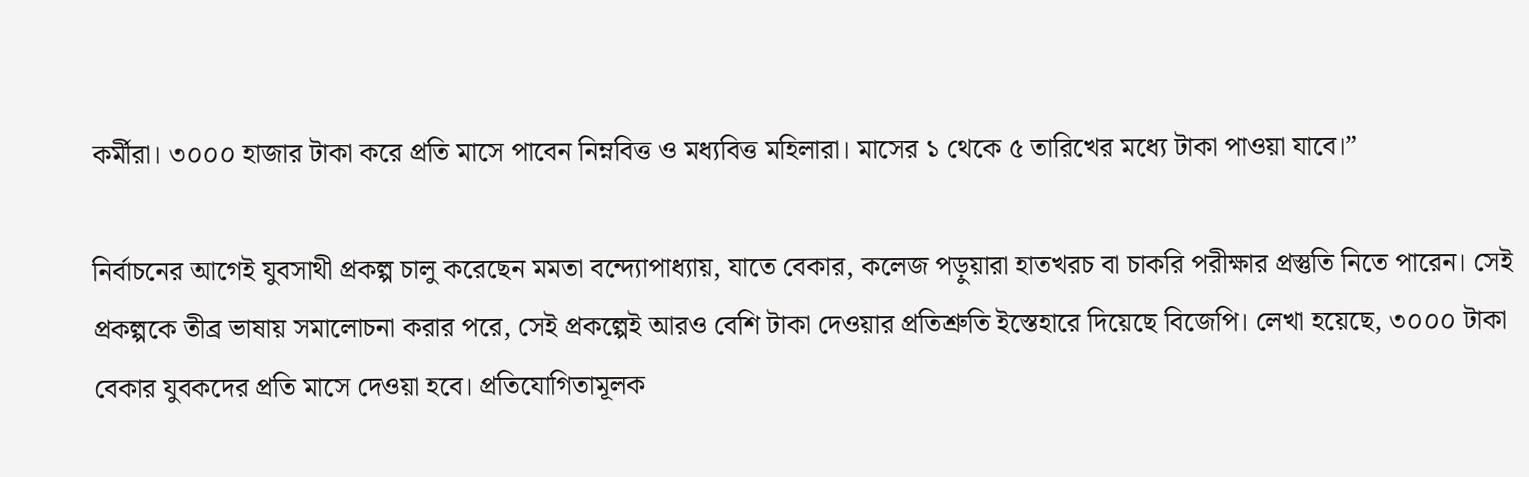কর্মীরা। ৩০০০ হাজার টাকা করে প্রতি মাসে পাবেন নিম্নবিত্ত ও মধ্যবিত্ত মহিলারা। মাসের ১ থেকে ৫ তারিখের মধ্যে টাকা পাওয়া যাবে।”

নির্বাচনের আগেই যুবসাথী প্রকল্প চালু করেছেন মমতা বন্দ্যোপাধ্যায়, যাতে বেকার, কলেজ পড়ুয়ারা হাতখরচ বা চাকরি পরীক্ষার প্রস্তুতি নিতে পারেন। সেই প্রকল্পকে তীব্র ভাষায় সমালোচনা করার পরে, সেই প্রকল্পেই আরও বেশি টাকা দেওয়ার প্রতিশ্রুতি ইস্তেহারে দিয়েছে বিজেপি। লেখা হয়েছে, ৩০০০ টাকা বেকার যুবকদের প্রতি মাসে দেওয়া হবে। প্রতিযোগিতামূলক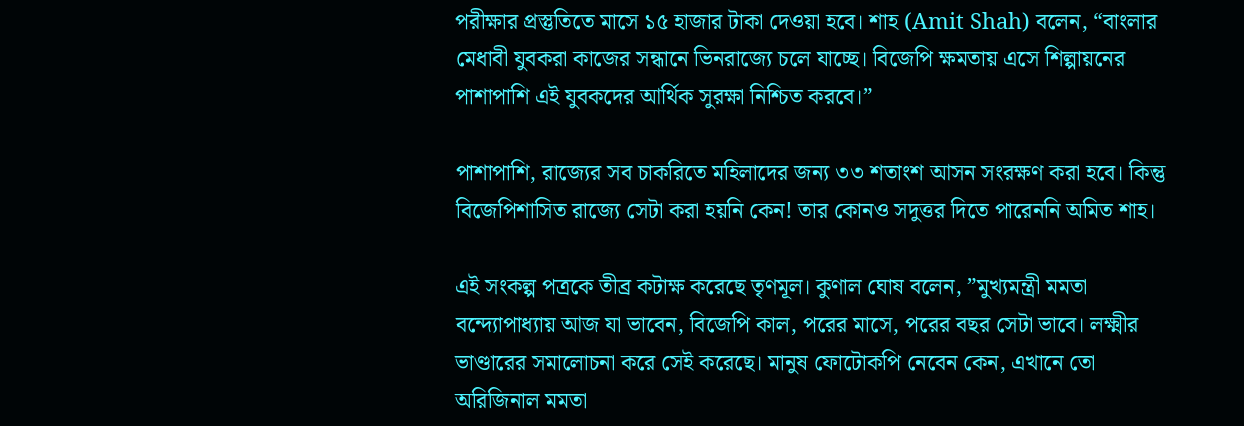পরীক্ষার প্রস্তুতিতে মাসে ১৫ হাজার টাকা দেওয়া হবে। শাহ (Amit Shah) বলেন, “বাংলার মেধাবী যুবকরা কাজের সন্ধানে ভিনরাজ্যে চলে যাচ্ছে। বিজেপি ক্ষমতায় এসে শিল্পায়নের পাশাপাশি এই যুবকদের আর্থিক সুরক্ষা নিশ্চিত করবে।”

পাশাপাশি, রাজ্যের সব চাকরিতে মহিলাদের জন্য ৩৩ শতাংশ আসন সংরক্ষণ করা হবে। কিন্তু বিজেপিশাসিত রাজ্যে সেটা করা হয়নি কেন! তার কোনও সদুত্তর দিতে পারেননি অমিত শাহ।

এই সংকল্প পত্রকে তীব্র কটাক্ষ করেছে তৃণমূল। কুণাল ঘোষ বলেন, ”মুখ্যমন্ত্রী মমতা বন্দ্যোপাধ্যায় আজ যা ভাবেন, বিজেপি কাল, পরের মাসে, পরের বছর সেটা ভাবে। লক্ষ্মীর ভাণ্ডারের সমালোচনা করে সেই করেছে। মানুষ ফোটোকপি নেবেন কেন, এখানে তো অরিজিনাল মমতা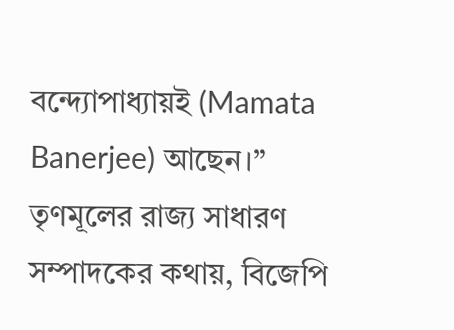বন্দ্যোপাধ্যায়ই (Mamata Banerjee) আছেন।” তৃণমূলের রাজ্য সাধারণ সম্পাদকের কথায়, বিজেপি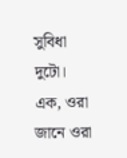সুবিধা দুটো। এক, ওরা জানে ওরা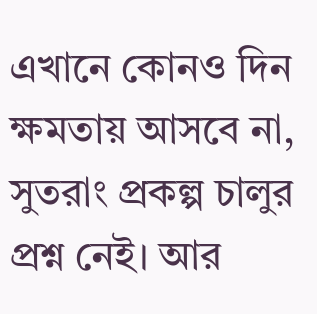এখানে কোনও দিন ক্ষমতায় আসবে না, সুতরাং প্রকল্প চালুর প্রশ্ন নেই। আর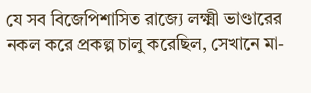যে সব বিজেপিশাসিত রাজ্যে লক্ষ্মী ভাণ্ডারের নকল করে প্রকল্প চালু করেছিল, সেখানে মা-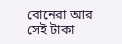বোনেরা আর সেই টাকা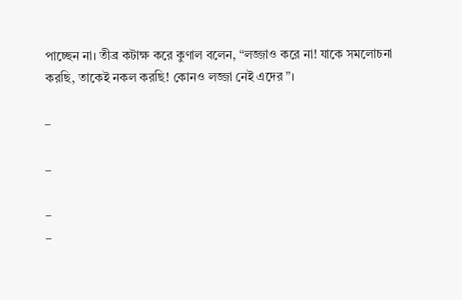পাচ্ছেন না। তীব্র কটাক্ষ করে কুণাল বলেন, “লজ্জাও করে না! যাকে সমলোচনা করছি, তাকেই নকল করছি! কোনও লজ্জা নেই এদের”।

–

–

–
–